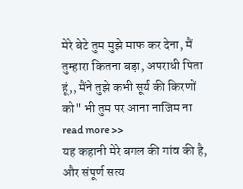मेरे बेटे तुम मुझे माफ कर देना, मैं तुम्हारा कितना बड़ा, अपराधी पिता हूं,, मैंने तुझे कभी सूर्य की किरणों को" भी तुम पर आना नाजिम ना read more >>
यह कहानी मेरे बगल की गांव की है, और संपूर्ण सत्य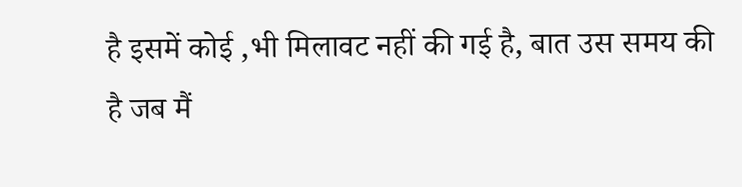है इसमें कोई ,भी मिलावट नहीं की गई है, बात उस समय की है जब मैं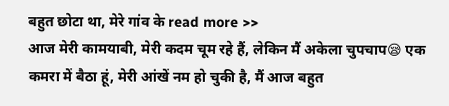बहुत छोटा था, मेरे गांव के read more >>
आज मेरी कामयाबी, मेरी कदम चूम रहे हैं, लेकिन मैं अकेला चुपचाप😪 एक कमरा में बैठा हूं, मेरी आंखें नम हो चुकी है, मैं आज बहुत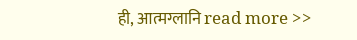ही, आत्मग्लानि read more >>